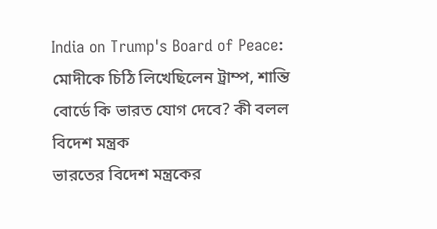India on Trump's Board of Peace: মোদীকে চিঠি লিখেছিলেন ট্রাম্প, শান্তি বোর্ডে কি ভারত যোগ দেবে? কী বলল বিদেশ মন্ত্রক
ভারতের বিদেশ মন্ত্রকের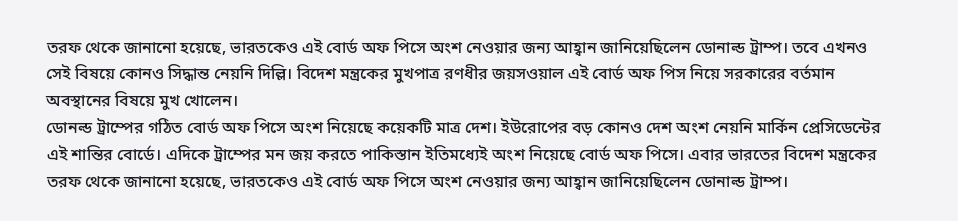তরফ থেকে জানানো হয়েছে, ভারতকেও এই বোর্ড অফ পিসে অংশ নেওয়ার জন্য আহ্বান জানিয়েছিলেন ডোনাল্ড ট্রাম্প। তবে এখনও সেই বিষয়ে কোনও সিদ্ধান্ত নেয়নি দিল্লি। বিদেশ মন্ত্রকের মুখপাত্র রণধীর জয়সওয়াল এই বোর্ড অফ পিস নিয়ে সরকারের বর্তমান অবস্থানের বিষয়ে মুখ খোলেন।
ডোনল্ড ট্রাম্পের গঠিত বোর্ড অফ পিসে অংশ নিয়েছে কয়েকটি মাত্র দেশ। ইউরোপের বড় কোনও দেশ অংশ নেয়নি মার্কিন প্রেসিডেন্টের এই শান্তির বোর্ডে। এদিকে ট্রাম্পের মন জয় করতে পাকিস্তান ইতিমধ্যেই অংশ নিয়েছে বোর্ড অফ পিসে। এবার ভারতের বিদেশ মন্ত্রকের তরফ থেকে জানানো হয়েছে, ভারতকেও এই বোর্ড অফ পিসে অংশ নেওয়ার জন্য আহ্বান জানিয়েছিলেন ডোনাল্ড ট্রাম্প।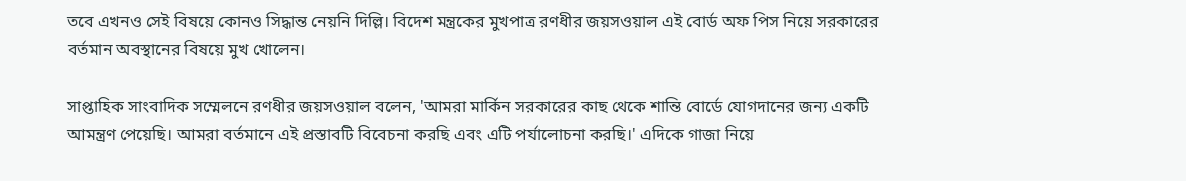তবে এখনও সেই বিষয়ে কোনও সিদ্ধান্ত নেয়নি দিল্লি। বিদেশ মন্ত্রকের মুখপাত্র রণধীর জয়সওয়াল এই বোর্ড অফ পিস নিয়ে সরকারের বর্তমান অবস্থানের বিষয়ে মুখ খোলেন।

সাপ্তাহিক সাংবাদিক সম্মেলনে রণধীর জয়সওয়াল বলেন, 'আমরা মার্কিন সরকারের কাছ থেকে শান্তি বোর্ডে যোগদানের জন্য একটি আমন্ত্রণ পেয়েছি। আমরা বর্তমানে এই প্রস্তাবটি বিবেচনা করছি এবং এটি পর্যালোচনা করছি।' এদিকে গাজা নিয়ে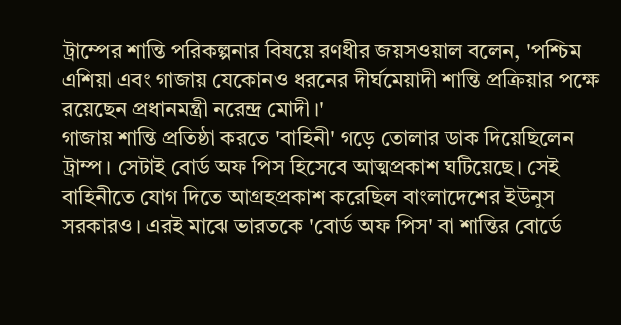ট্রাম্পের শান্তি পরিকল্পনার বিষয়ে রণধীর জয়সওয়াল বলেন, 'পশ্চিম এশিয়া এবং গাজায় যেকোনও ধরনের দীর্ঘমেয়াদী শান্তি প্রক্রিয়ার পক্ষে রয়েছেন প্রধানমন্ত্রী নরেন্দ্র মোদী।'
গাজায় শান্তি প্রতিষ্ঠা করতে 'বাহিনী' গড়ে তোলার ডাক দিয়েছিলেন ট্রাম্প। সেটাই বোর্ড অফ পিস হিসেবে আত্মপ্রকাশ ঘটিয়েছে। সেই বাহিনীতে যোগ দিতে আগ্রহপ্রকাশ করেছিল বাংলাদেশের ইউনুস সরকারও। এরই মাঝে ভারতকে 'বোর্ড অফ পিস' বা শান্তির বোর্ডে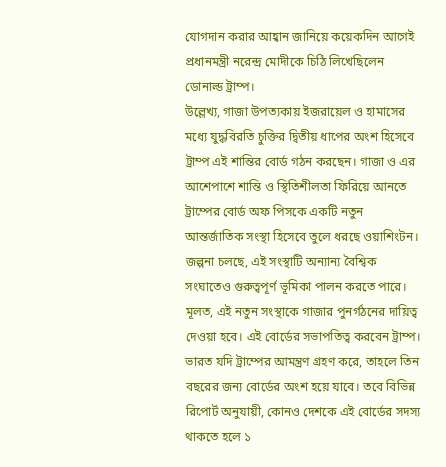যোগদান করার আহ্বান জানিয়ে কয়েকদিন আগেই প্রধানমন্ত্রী নরেন্দ্র মোদীকে চিঠি লিখেছিলেন ডোনাল্ড ট্রাম্প।
উল্লেখ্য, গাজা উপত্যকায় ইজরায়েল ও হামাসের মধ্যে যুদ্ধবিরতি চুক্তির দ্বিতীয় ধাপের অংশ হিসেবে ট্রাম্প এই শান্তির বোর্ড গঠন করছেন। গাজা ও এর আশেপাশে শান্তি ও স্থিতিশীলতা ফিরিয়ে আনতে ট্রাম্পের বোর্ড অফ পিসকে একটি নতুন আন্তর্জাতিক সংস্থা হিসেবে তুলে ধরছে ওয়াশিংটন। জল্পনা চলছে, এই সংস্থাটি অন্যান্য বৈশ্বিক সংঘাতেও গুরুত্বপূর্ণ ভূমিকা পালন করতে পারে। মূলত, এই নতুন সংস্থাকে গাজার পুনর্গঠনের দায়িত্ব দেওয়া হবে। এই বোর্ডের সভাপতিত্ব করবেন ট্রাম্প। ভারত যদি ট্রাম্পের আমন্ত্রণ গ্রহণ করে, তাহলে তিন বছরের জন্য বোর্ডের অংশ হয়ে যাবে। তবে বিভিন্ন রিপোর্ট অনুযায়ী, কোনও দেশকে এই বোর্ডের সদস্য থাকতে হলে ১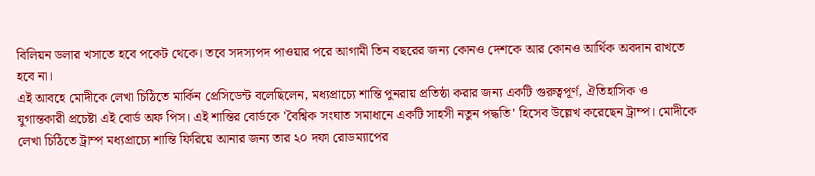বিলিয়ন ডলার খসাতে হবে পকেট থেকে। তবে সদস্যপদ পাওয়ার পরে আগামী তিন বছরের জন্য কোনও দেশকে আর কোনও আর্থিক অবদান রাখতে হবে না।
এই আবহে মোদীকে লেখা চিঠিতে মার্কিন প্রেসিডেন্ট বলেছিলেন, মধ্যপ্রাচ্যে শান্তি পুনরায় প্রতিষ্ঠা করার জন্য একটি গুরুত্বপূর্ণ, ঐতিহাসিক ও যুগান্তকারী প্রচেষ্টা এই বোর্ড অফ পিস। এই শান্তির বোর্ডকে 'বৈশ্বিক সংঘাত সমাধানে একটি সাহসী নতুন পদ্ধতি' হিসেব উল্লেখ করেছেন ট্রাম্প। মোদীকে লেখা চিঠিতে ট্রাম্প মধ্যপ্রাচ্যে শান্তি ফিরিয়ে আনার জন্য তার ২০ দফা রোডম্যাপের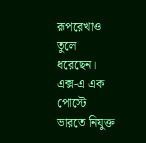রূপরেখাও তুলে ধরেছেন। এক্স-এ এক পোস্টে ভারতে নিযুক্ত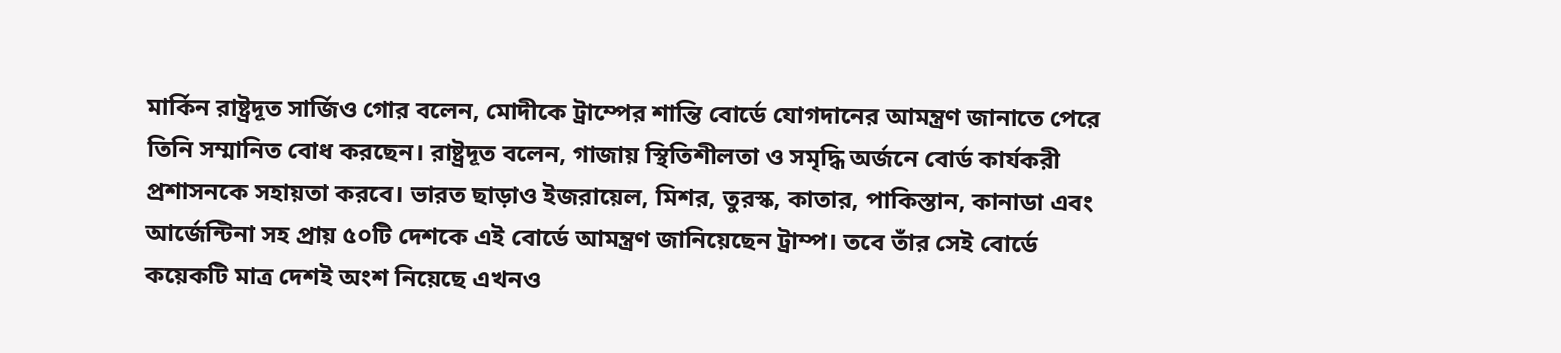মার্কিন রাষ্ট্রদূত সার্জিও গোর বলেন, মোদীকে ট্রাম্পের শান্তি বোর্ডে যোগদানের আমন্ত্রণ জানাতে পেরে তিনি সম্মানিত বোধ করছেন। রাষ্ট্রদূত বলেন, গাজায় স্থিতিশীলতা ও সমৃদ্ধি অর্জনে বোর্ড কার্যকরী প্রশাসনকে সহায়তা করবে। ভারত ছাড়াও ইজরায়েল, মিশর, তুরস্ক, কাতার, পাকিস্তান, কানাডা এবং আর্জেন্টিনা সহ প্রায় ৫০টি দেশকে এই বোর্ডে আমন্ত্রণ জানিয়েছেন ট্রাম্প। তবে তাঁর সেই বোর্ডে কয়েকটি মাত্র দেশই অংশ নিয়েছে এখনও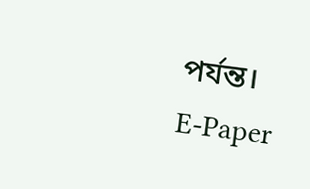পর্যন্ত।
E-Paper